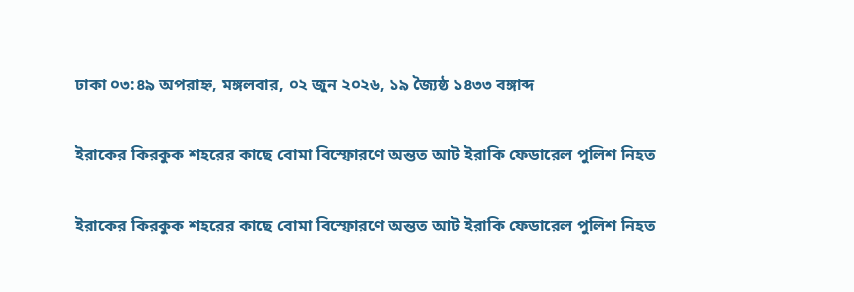ঢাকা ০৩:৪৯ অপরাহ্ন, মঙ্গলবার, ০২ জুন ২০২৬, ১৯ জ্যৈষ্ঠ ১৪৩৩ বঙ্গাব্দ

ইরাকের কিরকুক শহরের কাছে বোমা বিস্ফোরণে অন্তত আট ইরাকি ফেডারেল পুলিশ নিহত

ইরাকের কিরকুক শহরের কাছে বোমা বিস্ফোরণে অন্তত আট ইরাকি ফেডারেল পুলিশ নিহত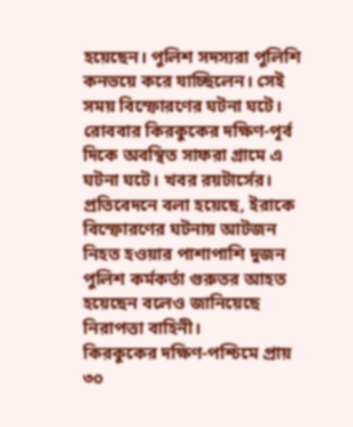হয়েছেন। পুলিশ সদস্যরা পুলিশি কনভয়ে করে যাচ্ছিলেন। সেই সময় বিস্ফোরণের ঘটনা ঘটে।
রোববার কিরকুকের দক্ষিণ-পূর্ব দিকে অবস্থিত সাফরা গ্রামে এ ঘটনা ঘটে। খবর রয়টার্সের।
প্রতিবেদনে বলা হয়েছে, ইরাকে বিস্ফোরণের ঘটনায় আটজন নিহত হওয়ার পাশাপাশি দুজন পুলিশ কর্মকর্তা গুরুতর আহত হয়েছেন বলেও জানিয়েছে নিরাপত্তা বাহিনী।
কিরকুকের দক্ষিণ-পশ্চিমে প্রায় ৩০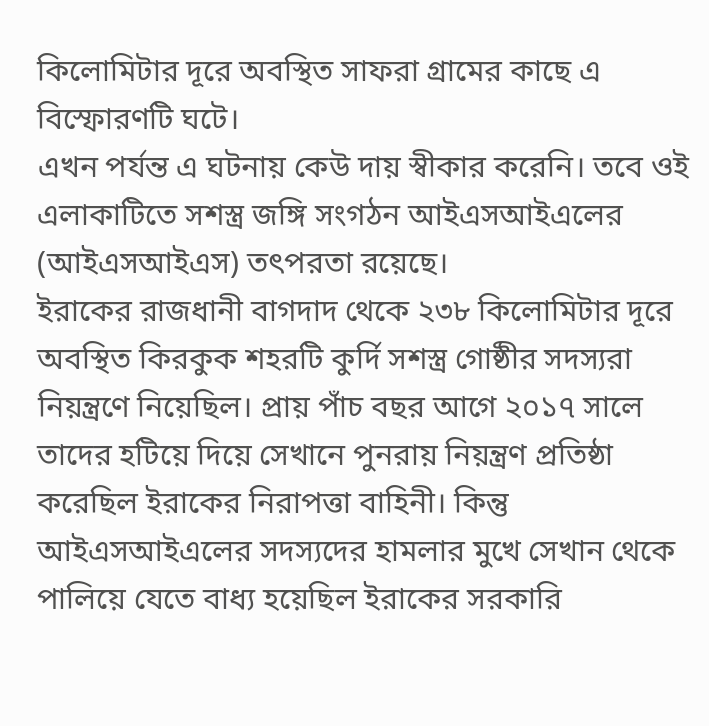কিলোমিটার দূরে অবস্থিত সাফরা গ্রামের কাছে এ বিস্ফোরণটি ঘটে।
এখন পর্যন্ত এ ঘটনায় কেউ দায় স্বীকার করেনি। তবে ওই এলাকাটিতে সশস্ত্র জঙ্গি সংগঠন আইএসআইএলের (আইএসআইএস) তৎপরতা রয়েছে।
ইরাকের রাজধানী বাগদাদ থেকে ২৩৮ কিলোমিটার দূরে অবস্থিত কিরকুক শহরটি কুর্দি সশস্ত্র গোষ্ঠীর সদস্যরা নিয়ন্ত্রণে নিয়েছিল। প্রায় পাঁচ বছর আগে ২০১৭ সালে তাদের হটিয়ে দিয়ে সেখানে পুনরায় নিয়ন্ত্রণ প্রতিষ্ঠা করেছিল ইরাকের নিরাপত্তা বাহিনী। কিন্তু আইএসআইএলের সদস্যদের হামলার মুখে সেখান থেকে পালিয়ে যেতে বাধ্য হয়েছিল ইরাকের সরকারি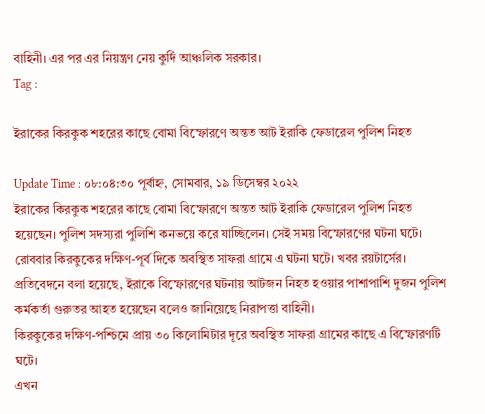বাহিনী। এর পর এর নিয়ন্ত্রণ নেয় কুর্দি আঞ্চলিক সরকার।
Tag :

ইরাকের কিরকুক শহরের কাছে বোমা বিস্ফোরণে অন্তত আট ইরাকি ফেডারেল পুলিশ নিহত

Update Time : ০৮:০৪:৩০ পূর্বাহ্ন, সোমবার, ১৯ ডিসেম্বর ২০২২
ইরাকের কিরকুক শহরের কাছে বোমা বিস্ফোরণে অন্তত আট ইরাকি ফেডারেল পুলিশ নিহত হয়েছেন। পুলিশ সদস্যরা পুলিশি কনভয়ে করে যাচ্ছিলেন। সেই সময় বিস্ফোরণের ঘটনা ঘটে।
রোববার কিরকুকের দক্ষিণ-পূর্ব দিকে অবস্থিত সাফরা গ্রামে এ ঘটনা ঘটে। খবর রয়টার্সের।
প্রতিবেদনে বলা হয়েছে, ইরাকে বিস্ফোরণের ঘটনায় আটজন নিহত হওয়ার পাশাপাশি দুজন পুলিশ কর্মকর্তা গুরুতর আহত হয়েছেন বলেও জানিয়েছে নিরাপত্তা বাহিনী।
কিরকুকের দক্ষিণ-পশ্চিমে প্রায় ৩০ কিলোমিটার দূরে অবস্থিত সাফরা গ্রামের কাছে এ বিস্ফোরণটি ঘটে।
এখন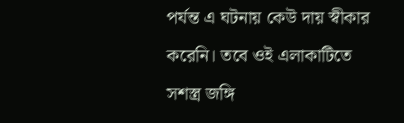পর্যন্ত এ ঘটনায় কেউ দায় স্বীকার করেনি। তবে ওই এলাকাটিতে সশস্ত্র জঙ্গি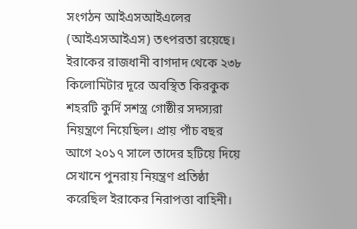সংগঠন আইএসআইএলের (আইএসআইএস) তৎপরতা রয়েছে।
ইরাকের রাজধানী বাগদাদ থেকে ২৩৮ কিলোমিটার দূরে অবস্থিত কিরকুক শহরটি কুর্দি সশস্ত্র গোষ্ঠীর সদস্যরা নিয়ন্ত্রণে নিয়েছিল। প্রায় পাঁচ বছর আগে ২০১৭ সালে তাদের হটিয়ে দিয়ে সেখানে পুনরায় নিয়ন্ত্রণ প্রতিষ্ঠা করেছিল ইরাকের নিরাপত্তা বাহিনী।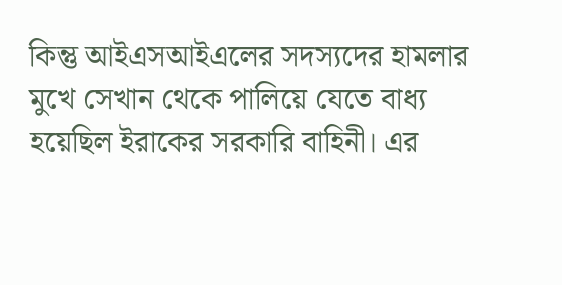কিন্তু আইএসআইএলের সদস্যদের হামলার মুখে সেখান থেকে পালিয়ে যেতে বাধ্য হয়েছিল ইরাকের সরকারি বাহিনী। এর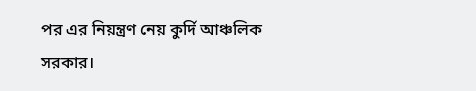পর এর নিয়ন্ত্রণ নেয় কুর্দি আঞ্চলিক সরকার।